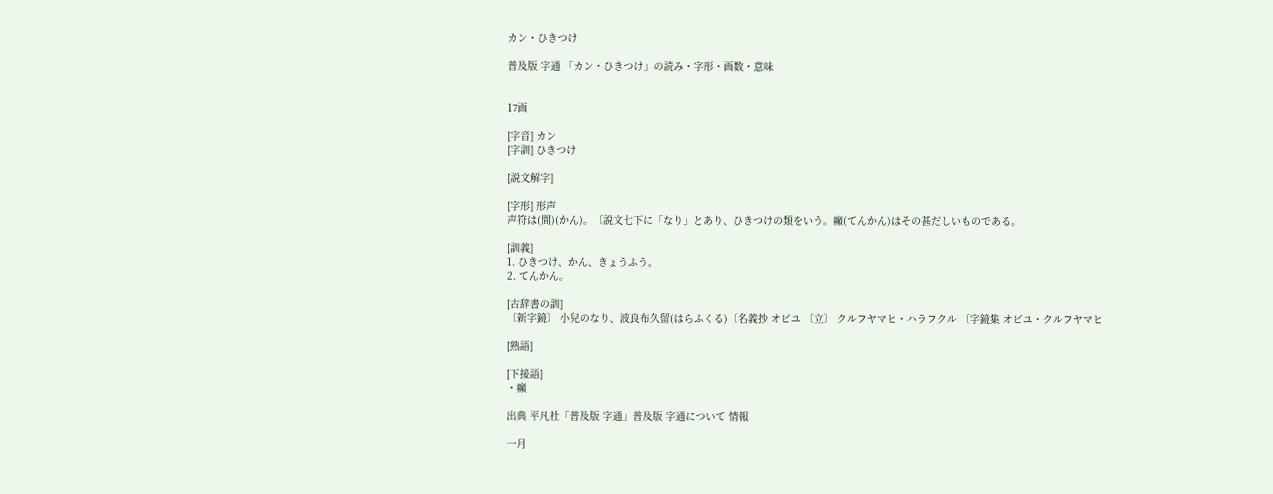カン・ひきつけ

普及版 字通 「カン・ひきつけ」の読み・字形・画数・意味


17画

[字音] カン
[字訓] ひきつけ

[説文解字]

[字形] 形声
声符は(間)(かん)。〔説文七下に「なり」とあり、ひきつけの類をいう。癲(てんかん)はその甚だしいものである。

[訓義]
1. ひきつけ、かん、きょうふう。
2. てんかん。

[古辞書の訓]
〔新字鏡〕 小兒のなり、波良布久留(はらふくる)〔名義抄 オビユ 〔立〕 クルフヤマヒ・ハラフクル 〔字鏡集 オビユ・クルフヤマヒ

[熟語]

[下接語]
・癲

出典 平凡社「普及版 字通」普及版 字通について 情報

一月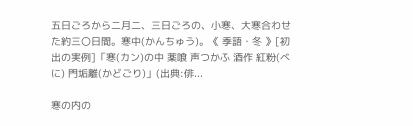五日ごろから二月二、三日ごろの、小寒、大寒合わせた約三〇日間。寒中(かんちゅう)。《 季語・冬 》[初出の実例]「寒(カン)の中 薬喰 声つかふ 酒作 紅粉(べに) 門垢離(かどごり)」(出典:俳...

寒の内の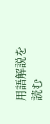用語解説を読む